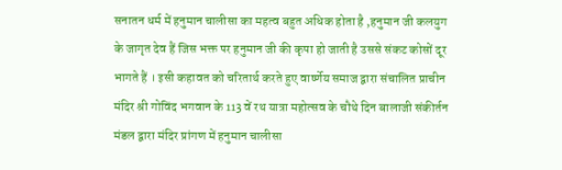सनातन धर्म में हनुमान चालीसा का महत्व बहुत अधिक होता है ,हनुमान जी कलयुग के जागृत देव हैं जिस भक्त पर हनुमान जी की कृपा हो जाती है उससे संकट कोसों दूर भागते हैं । इसी कहावत को चरितार्थ करते हुए वार्ष्णेय समाज द्वारा संचालित प्राचीन मंदिर श्री गोविंद भगवान के 113 वें रथ यात्रा महोत्सव के चौथे दिन बालाजी संकीर्तन मंडल द्वारा मंदिर प्रांगण में हनुमान चालीसा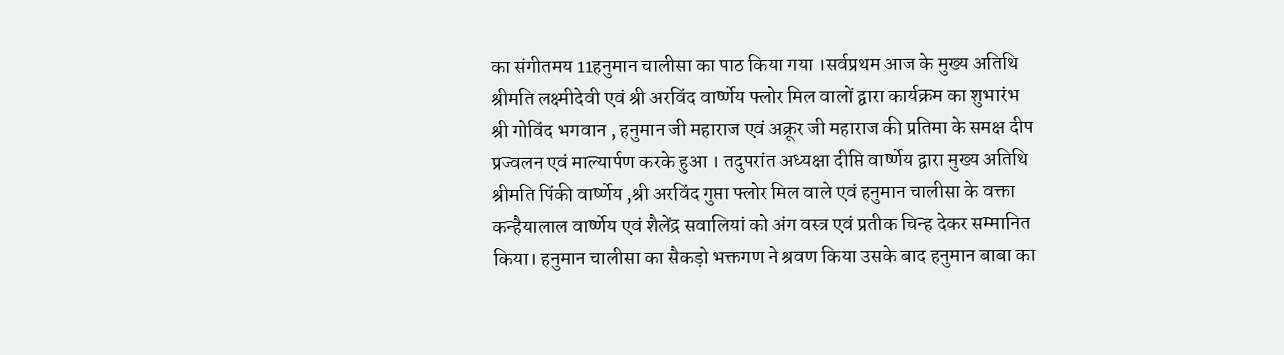का संगीतमय 11हनुमान चालीसा का पाठ किया गया ।सर्वप्रथम आज के मुख्य अतिथि श्रीमति लक्ष्मीदेवी एवं श्री अरविंद वार्ष्णेय फ्लोर मिल वालों द्वारा कार्यक्रम का शुभारंभ श्री गोविंद भगवान , हनुमान जी महाराज एवं अक्रूर जी महाराज की प्रतिमा के समक्ष दीप प्रज्वलन एवं माल्यार्पण करके हुआ । तदुपरांत अध्यक्षा दीप्ति वार्ष्णेय द्वारा मुख्य अतिथि श्रीमति पिंकी वार्ष्णेय ,श्री अरविंद गुप्ता फ्लोर मिल वाले एवं हनुमान चालीसा के वक्ता कन्हैयालाल वार्ष्णेय एवं शैलेंद्र सवालियां को अंग वस्त्र एवं प्रतीक चिन्ह देकर सम्मानित किया। हनुमान चालीसा का सैकड़ो भक्तगण ने श्रवण किया उसके बाद हनुमान बाबा का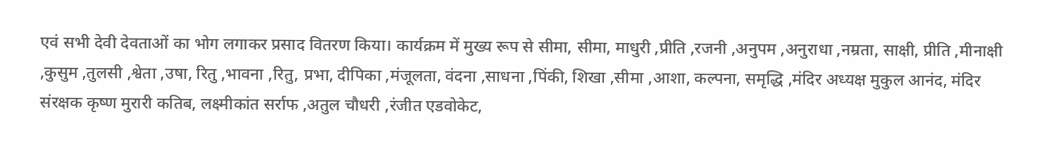एवं सभी देवी देवताओं का भोग लगाकर प्रसाद वितरण किया। कार्यक्रम में मुख्य रूप से सीमा, सीमा, माधुरी ,प्रीति ,रजनी ,अनुपम ,अनुराधा ,नम्रता, साक्षी, प्रीति ,मीनाक्षी ,कुसुम ,तुलसी ,श्वेता ,उषा, रितु ,भावना ,रितु, प्रभा, दीपिका ,मंजूलता, वंदना ,साधना ,पिंकी, शिखा ,सीमा ,आशा, कल्पना, समृद्धि ,मंदिर अध्यक्ष मुकुल आनंद, मंदिर संरक्षक कृष्ण मुरारी कतिब, लक्ष्मीकांत सर्राफ ,अतुल चौधरी ,रंजीत एडवोकेट,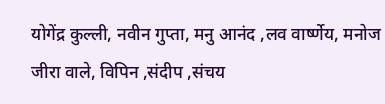योगेंद्र कुल्ली, नवीन गुप्ता, मनु आनंद ,लव वार्ष्णेय, मनोज जीरा वाले, विपिन ,संदीप ,संचय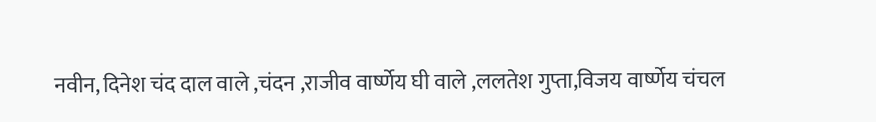नवीन, दिनेश चंद दाल वाले ,चंदन ,राजीव वार्ष्णेय घी वाले ,ललतेश गुप्ता,विजय वार्ष्णेय चंचल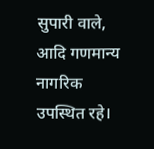सुपारी वाले, आदि गणमान्य नागरिक उपस्थित रहे।